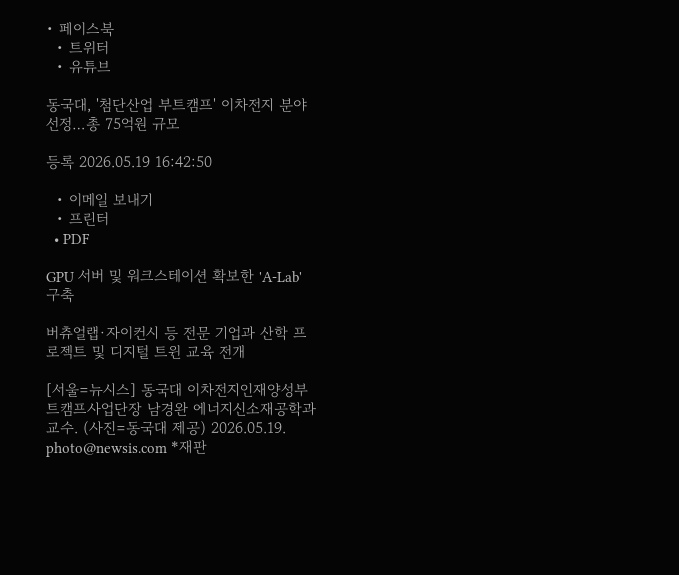• 페이스북
  • 트위터
  • 유튜브

동국대, '첨단산업 부트캠프' 이차전지 분야 선정…총 75억원 규모

등록 2026.05.19 16:42:50

  • 이메일 보내기
  • 프린터
  • PDF

GPU 서버 및 워크스테이션 확보한 'A-Lab' 구축

버츄얼랩·자이컨시 등 전문 기업과 산학 프로젝트 및 디지털 트윈 교육 전개

[서울=뉴시스] 동국대 이차전지인재양성부트캠프사업단장 남경완 에너지신소재공학과 교수. (사진=동국대 제공) 2026.05.19. photo@newsis.com *재판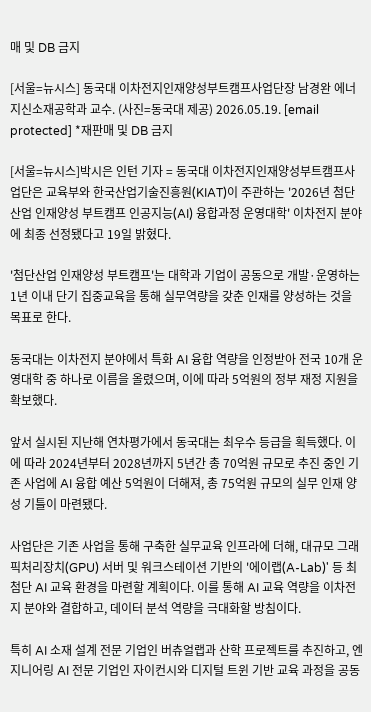매 및 DB 금지

[서울=뉴시스] 동국대 이차전지인재양성부트캠프사업단장 남경완 에너지신소재공학과 교수. (사진=동국대 제공) 2026.05.19. [email protected] *재판매 및 DB 금지

[서울=뉴시스]박시은 인턴 기자 = 동국대 이차전지인재양성부트캠프사업단은 교육부와 한국산업기술진흥원(KIAT)이 주관하는 '2026년 첨단산업 인재양성 부트캠프 인공지능(AI) 융합과정 운영대학' 이차전지 분야에 최종 선정됐다고 19일 밝혔다.

'첨단산업 인재양성 부트캠프'는 대학과 기업이 공동으로 개발·운영하는 1년 이내 단기 집중교육을 통해 실무역량을 갖춘 인재를 양성하는 것을 목표로 한다.

동국대는 이차전지 분야에서 특화 AI 융합 역량을 인정받아 전국 10개 운영대학 중 하나로 이름을 올렸으며, 이에 따라 5억원의 정부 재정 지원을 확보했다.

앞서 실시된 지난해 연차평가에서 동국대는 최우수 등급을 획득했다. 이에 따라 2024년부터 2028년까지 5년간 총 70억원 규모로 추진 중인 기존 사업에 AI 융합 예산 5억원이 더해져, 총 75억원 규모의 실무 인재 양성 기틀이 마련됐다.

사업단은 기존 사업을 통해 구축한 실무교육 인프라에 더해, 대규모 그래픽처리장치(GPU) 서버 및 워크스테이션 기반의 '에이랩(A-Lab)' 등 최첨단 AI 교육 환경을 마련할 계획이다. 이를 통해 AI 교육 역량을 이차전지 분야와 결합하고, 데이터 분석 역량을 극대화할 방침이다.

특히 AI 소재 설계 전문 기업인 버츄얼랩과 산학 프로젝트를 추진하고, 엔지니어링 AI 전문 기업인 자이컨시와 디지털 트윈 기반 교육 과정을 공동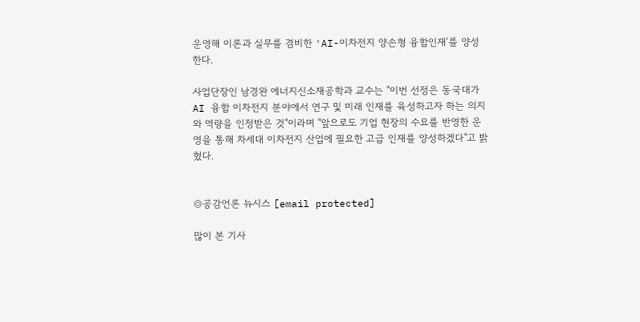운영해 이론과 실무를 겸비한 'AI-이차전지 양손형 융합인재'를 양성한다.

사업단장인 남경완 에너지신소재공학과 교수는 "이번 선정은 동국대가 AI 융합 이차전지 분야에서 연구 및 미래 인재를 육성하고자 하는 의지와 역량을 인정받은 것"이라며 "앞으로도 기업 현장의 수요를 반영한 운영을 통해 차세대 이차전지 산업에 필요한 고급 인재를 양성하겠다"고 밝혔다.


◎공감언론 뉴시스 [email protected]

많이 본 기사